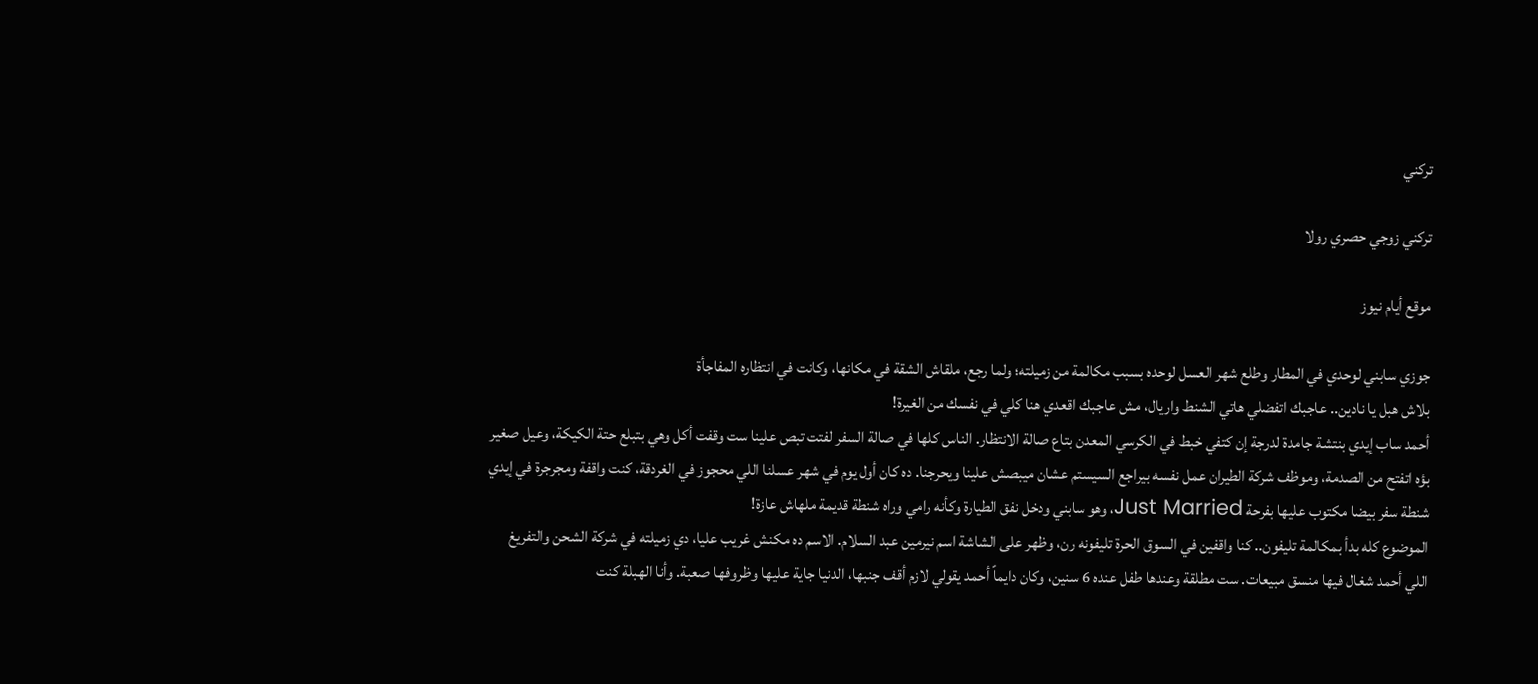تركني

تركني زوجي حصري رولا

موقع أيام نيوز

جوزي سابني لوحدي في المطار وطلع شهر العسل لوحده بسبب مكالمة من زميلته؛ ولما رجع، ملقاش الشقة في مكانها، وكانت في انتظاره المفاجأة
بلاش هبل يا نادين.. عاجبك اتفضلي هاتي الشنط واريال، مش عاجبك اقعدي هنا كلي في نفسك من الغيرة!
أحمد ساب إيدي بنتشة جامدة لدرجة إن كتفي خبط في الكرسي المعدن بتاع صالة الانتظار. الناس كلها في صالة السفر لفتت تبص علينا ست وقفت أكل وهي بتبلع حتة الكيكة، وعيل صغير بؤه اتفتح من الصدمة، وموظف شركة الطيران عمل نفسه بيراجع السيستم عشان ميبصش علينا ويحرجنا. ده كان أول يوم في شهر عسلنا اللي محجوز في الغردقة، كنت واقفة ومجرجرة في إيدي شنطة سفر بيضا مكتوب عليها بفرحة Just Married، وهو سابني ودخل نفق الطيارة وكأنه رامي وراه شنطة قديمة ملهاش عازة!
الموضوع كله بدأ بمكالمة تليفون.. كنا واقفين في السوق الحرة تليفونه رن، وظهر على الشاشة اسم نيرمين عبد السلام. الاسم ده مكنش غريب عليا، دي زميلته في شركة الشحن والتفريغ اللي أحمد شغال فيها منسق مبيعات. ست مطلقة وعندها طفل عنده 6 سنين، وكان دايماً أحمد يقولي لازم أقف جنبها، الدنيا جاية عليها وظروفها صعبة. وأنا الهبلة كنت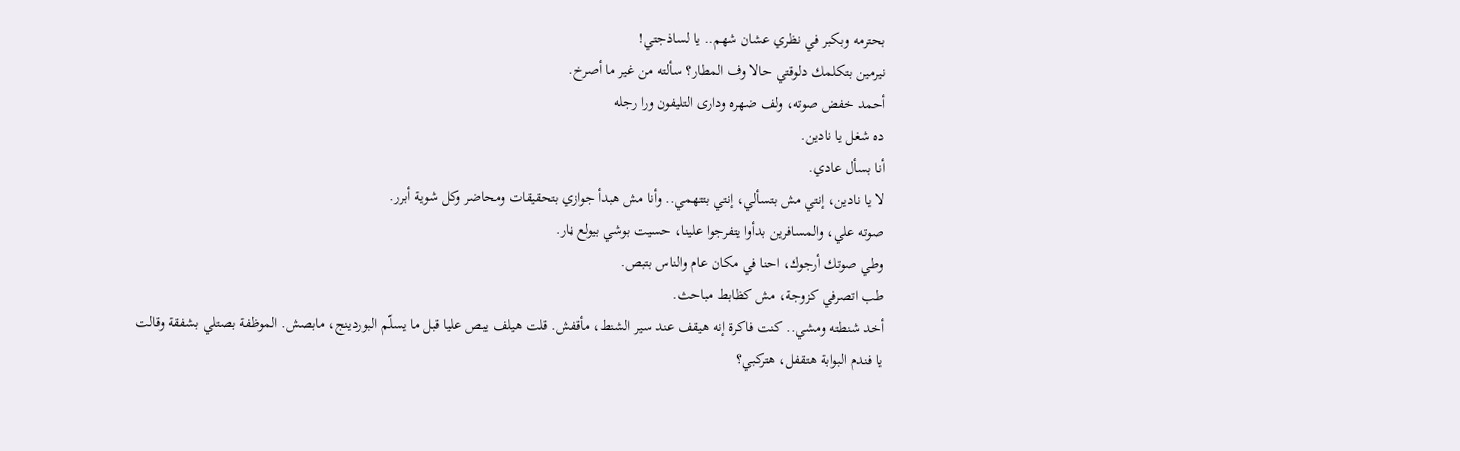بحترمه وبكبر في نظري عشان شهم.. يا لساذجتي!
نيرمين بتكلمك دلوقتي حالا وف المطار؟ سألته من غير ما أصرخ.
أحمد خفض صوته، ولف ضهره ودارى التليفون ورا رجله
ده شغل يا نادين.
أنا بسأل عادي.
لا يا نادين، إنتي مش بتسألي، إنتي بتتهمي.. وأنا مش هبدأ جوازي بتحقيقات ومحاضر وكل شوية أبرر.
صوته علي، والمسافرين بدأوا يتفرجوا علينا، حسيت بوشي بيولع ڼار.
وطي صوتك أرجوك، احنا في مكان عام والناس بتبص.
طب اتصرفي كزوجة، مش كظابط مباحث.
أخد شنطته ومشي.. كنت فاكرة إنه هيقف عند سير الشنط، مأقفش. قلت هيلف يبص عليا قبل ما يسلّم البوردينج، مابصش. الموظفة بصتلي بشفقة وقالت
يا فندم البوابة هتقفل، هتركبي؟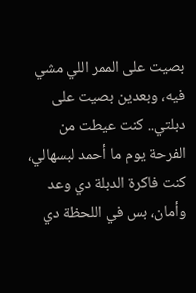بصيت على الممر اللي مشي فيه، وبعدين بصيت على دبلتي.. كنت عيطت من الفرحة يوم ما أحمد لبسهالي، كنت فاكرة الدبلة دي وعد وأمان، بس في اللحظة دي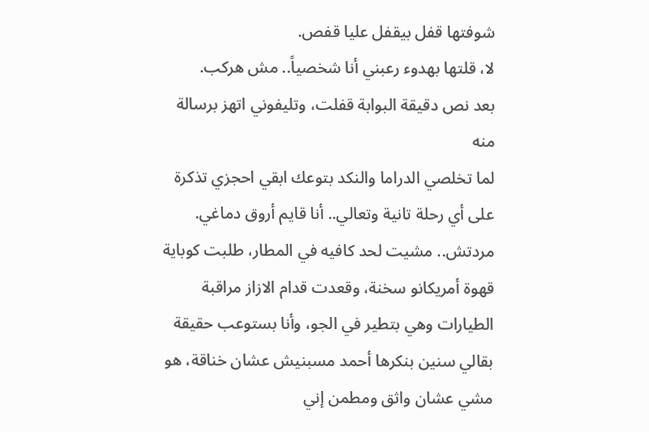شوفتها قفل بيقفل عليا قفص.
لا، قلتها بهدوء رعبني أنا شخصياً.. مش هركب.
بعد نص دقيقة البوابة قفلت، وتليفوني اتهز برسالة منه
لما تخلصي الدراما والنكد بتوعك ابقي احجزي تذكرة على أي رحلة تانية وتعالي.. أنا قايم أروق دماغي.
مردتش.. مشيت لحد كافيه في المطار، طلبت كوباية قهوة أمريكانو سخنة، وقعدت قدام الازاز مراقبة الطيارات وهي بتطير في الجو، وأنا بستوعب حقيقة بقالي سنين بنكرها أحمد مسبنيش عشان خناقة، هو مشي عشان واثق ومطمن إني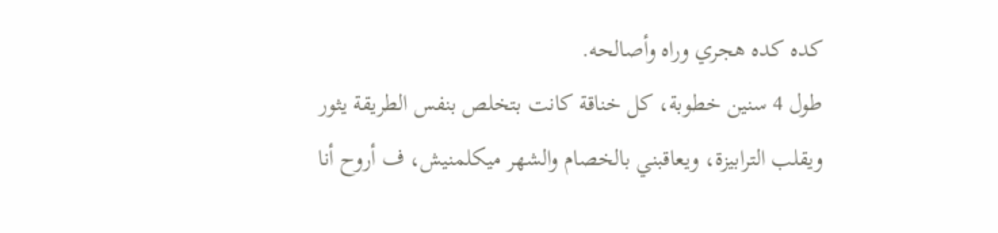كده كده هجري وراه وأصالحه.
طول 4 سنين خطوبة، كل خناقة كانت بتخلص بنفس الطريقة يثور ويقلب الترابيزة، ويعاقبني بالخصام والشهر ميكلمنيش، ف أروح أنا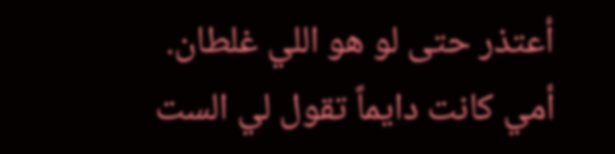أعتذر حتى لو هو اللي غلطان. أمي كانت دايماً تقول لي الست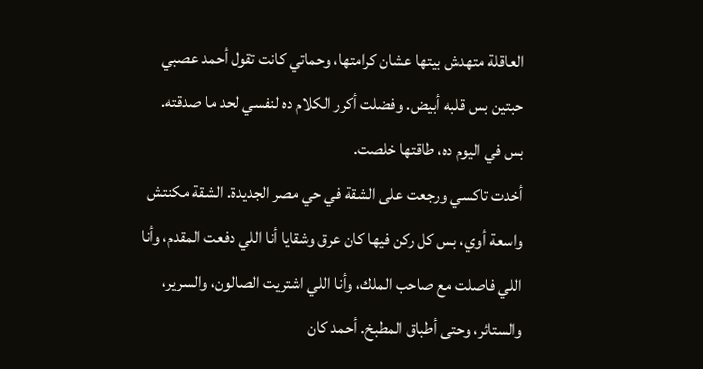العاقلة متهدش بيتها عشان كرامتها، وحماتي كانت تقول أحمد عصبي حبتين بس قلبه أبيض. وفضلت أكرر الكلام ده لنفسي لحد ما صدقته.
بس في اليوم ده، طاقتها خلصت.
أخدت تاكسي ورجعت على الشقة في حي مصر الجديدة. الشقة مكنتش واسعة أوي، بس كل ركن فيها كان عرق وشقايا أنا اللي دفعت المقدم، وأنا اللي فاصلت مع صاحب الملك، وأنا اللي اشتريت الصالون، والسرير، والستائر، وحتى أطباق المطبخ. أحمد كان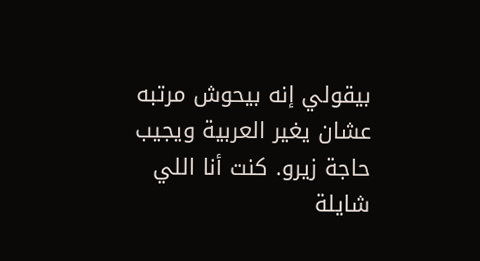بيقولي إنه بيحوش مرتبه عشان يغير العربية ويجيب حاجة زيرو. كنت أنا اللي شايلة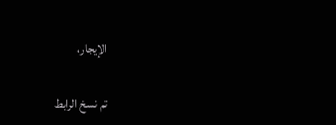الإيجار،

تم نسخ الرابط